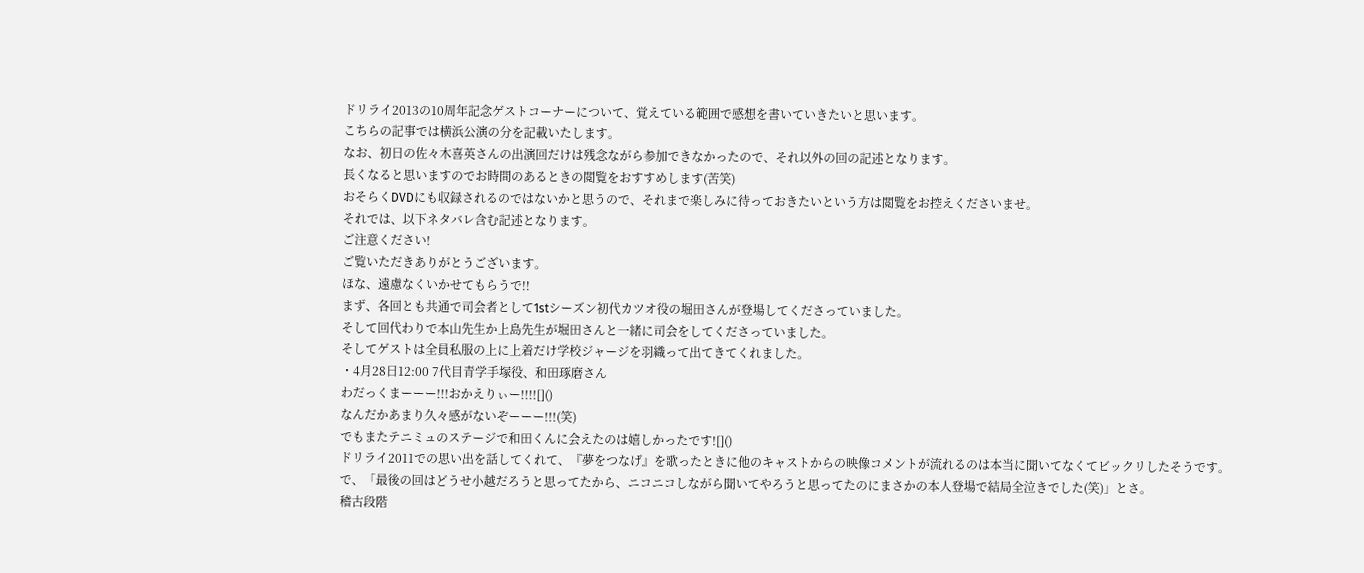ドリライ2013の10周年記念ゲストコーナーについて、覚えている範囲で感想を書いていきたいと思います。
こちらの記事では横浜公演の分を記載いたします。
なお、初日の佐々木喜英さんの出演回だけは残念ながら参加できなかったので、それ以外の回の記述となります。
長くなると思いますのでお時間のあるときの閲覧をおすすめします(苦笑)
おそらくDVDにも収録されるのではないかと思うので、それまで楽しみに待っておきたいという方は閲覧をお控えくださいませ。
それでは、以下ネタバレ含む記述となります。
ご注意ください!
ご覧いただきありがとうございます。
ほな、遠慮なくいかせてもらうで!!
まず、各回とも共通で司会者として1stシーズン初代カツオ役の堀田さんが登場してくださっていました。
そして回代わりで本山先生か上島先生が堀田さんと一緒に司会をしてくださっていました。
そしてゲストは全員私服の上に上着だけ学校ジャージを羽織って出てきてくれました。
・4月28日12:00 7代目青学手塚役、和田琢磨さん
わだっくまーーー!!!おかえりぃー!!!![]()
なんだかあまり久々感がないぞーーー!!!(笑)
でもまたテニミュのステージで和田くんに会えたのは嬉しかったです![]()
ドリライ2011での思い出を話してくれて、『夢をつなげ』を歌ったときに他のキャストからの映像コメントが流れるのは本当に聞いてなくてビックリしたそうです。
で、「最後の回はどうせ小越だろうと思ってたから、ニコニコしながら聞いてやろうと思ってたのにまさかの本人登場で結局全泣きでした(笑)」とさ。
稽古段階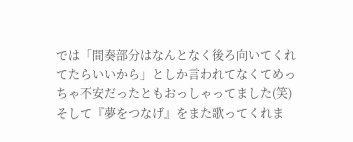では「間奏部分はなんとなく後ろ向いてくれてたらいいから」としか言われてなくてめっちゃ不安だったともおっしゃってました(笑)
そして『夢をつなげ』をまた歌ってくれま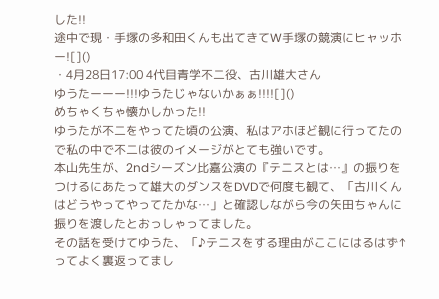した!!
途中で現・手塚の多和田くんも出てきてW手塚の競演にヒャッホー![]()
・4月28日17:00 4代目青学不二役、古川雄大さん
ゆうたーーー!!!ゆうたじゃないかぁぁ!!!![]()
めちゃくちゃ懐かしかった!!
ゆうたが不二をやってた頃の公演、私はアホほど観に行ってたので私の中で不二は彼のイメージがとても強いです。
本山先生が、2ndシーズン比嘉公演の『テニスとは…』の振りをつけるにあたって雄大のダンスをDVDで何度も観て、「古川くんはどうやってやってたかな…」と確認しながら今の矢田ちゃんに振りを渡したとおっしゃってました。
その話を受けてゆうた、「♪テニスをする理由がここにはるはず↑ってよく裏返ってまし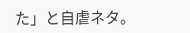た」と自虐ネタ。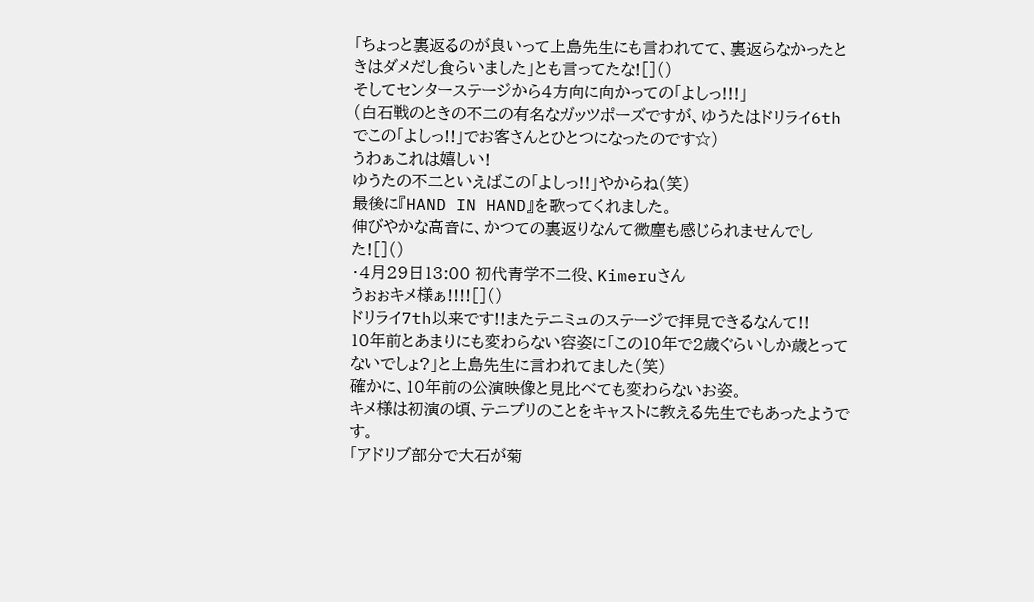「ちょっと裏返るのが良いって上島先生にも言われてて、裏返らなかったときはダメだし食らいました」とも言ってたな![]()
そしてセンターステージから4方向に向かっての「よしっ!!!」
(白石戦のときの不二の有名なガッツポーズですが、ゆうたはドリライ6thでこの「よしっ!!」でお客さんとひとつになったのです☆)
うわぁこれは嬉しい!
ゆうたの不二といえばこの「よしっ!!」やからね(笑)
最後に『HAND IN HAND』を歌ってくれました。
伸びやかな高音に、かつての裏返りなんて微塵も感じられませんでした![]()
・4月29日13:00 初代青学不二役、Kimeruさん
うぉぉキメ様ぁ!!!![]()
ドリライ7th以来です!!またテニミュのステージで拝見できるなんて!!
10年前とあまりにも変わらない容姿に「この10年で2歳ぐらいしか歳とってないでしょ?」と上島先生に言われてました(笑)
確かに、10年前の公演映像と見比べても変わらないお姿。
キメ様は初演の頃、テニプリのことをキャストに教える先生でもあったようです。
「アドリブ部分で大石が菊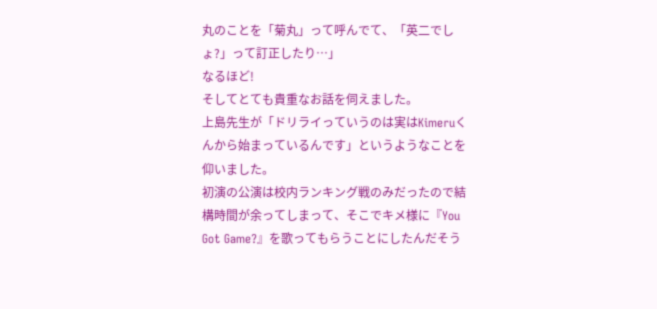丸のことを「菊丸」って呼んでて、「英二でしょ?」って訂正したり…」
なるほど!
そしてとても貴重なお話を伺えました。
上島先生が「ドリライっていうのは実はKimeruくんから始まっているんです」というようなことを仰いました。
初演の公演は校内ランキング戦のみだったので結構時間が余ってしまって、そこでキメ様に『You Got Game?』を歌ってもらうことにしたんだそう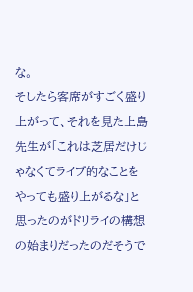な。
そしたら客席がすごく盛り上がって、それを見た上島先生が「これは芝居だけじゃなくてライブ的なことをやっても盛り上がるな」と思ったのがドリライの構想の始まりだったのだそうで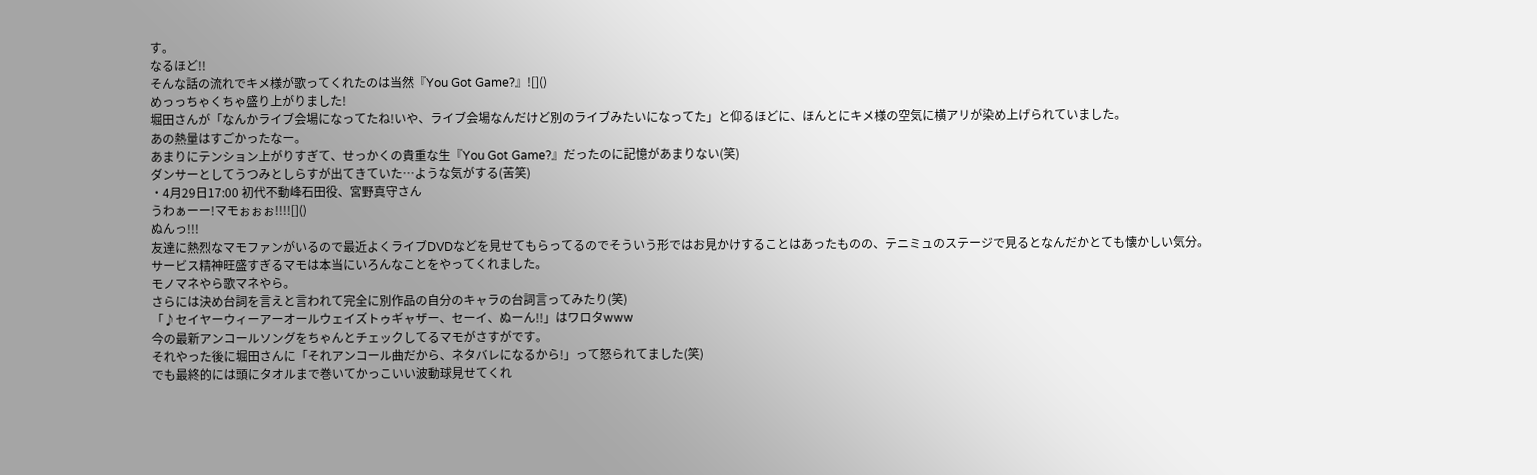す。
なるほど!!
そんな話の流れでキメ様が歌ってくれたのは当然『You Got Game?』![]()
めっっちゃくちゃ盛り上がりました!
堀田さんが「なんかライブ会場になってたね!いや、ライブ会場なんだけど別のライブみたいになってた」と仰るほどに、ほんとにキメ様の空気に横アリが染め上げられていました。
あの熱量はすごかったなー。
あまりにテンション上がりすぎて、せっかくの貴重な生『You Got Game?』だったのに記憶があまりない(笑)
ダンサーとしてうつみとしらすが出てきていた…ような気がする(苦笑)
・4月29日17:00 初代不動峰石田役、宮野真守さん
うわぁーー!マモぉぉぉ!!!![]()
ぬんっ!!!
友達に熱烈なマモファンがいるので最近よくライブDVDなどを見せてもらってるのでそういう形ではお見かけすることはあったものの、テニミュのステージで見るとなんだかとても懐かしい気分。
サービス精神旺盛すぎるマモは本当にいろんなことをやってくれました。
モノマネやら歌マネやら。
さらには決め台詞を言えと言われて完全に別作品の自分のキャラの台詞言ってみたり(笑)
「♪セイヤーウィーアーオールウェイズトゥギャザー、セーイ、ぬーん!!」はワロタwww
今の最新アンコールソングをちゃんとチェックしてるマモがさすがです。
それやった後に堀田さんに「それアンコール曲だから、ネタバレになるから!」って怒られてました(笑)
でも最終的には頭にタオルまで巻いてかっこいい波動球見せてくれ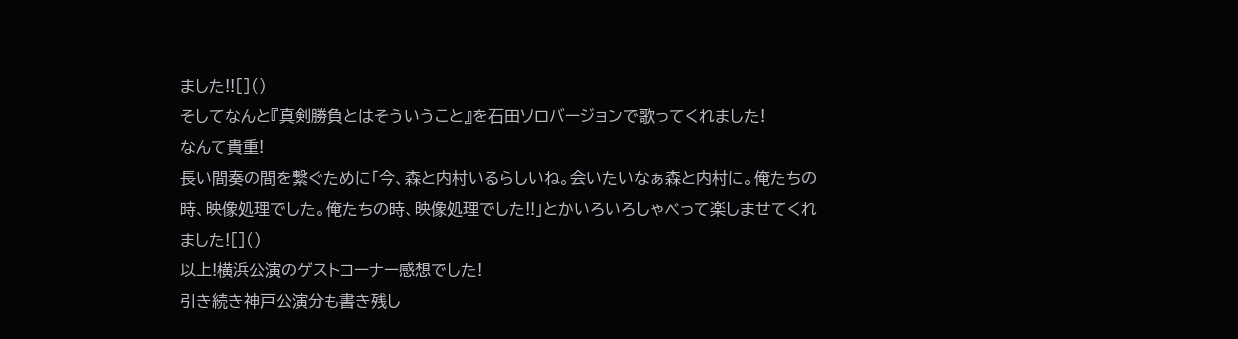ました!![]()
そしてなんと『真剣勝負とはそういうこと』を石田ソロバージョンで歌ってくれました!
なんて貴重!
長い間奏の間を繋ぐために「今、森と内村いるらしいね。会いたいなぁ森と内村に。俺たちの時、映像処理でした。俺たちの時、映像処理でした!!」とかいろいろしゃべって楽しませてくれました![]()
以上!横浜公演のゲストコーナー感想でした!
引き続き神戸公演分も書き残し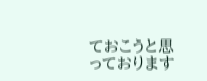ておこうと思っております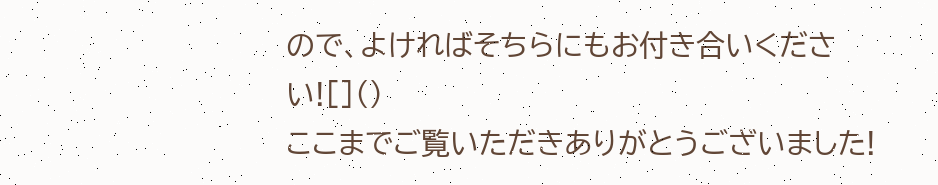ので、よければそちらにもお付き合いください![]()
ここまでご覧いただきありがとうございました!